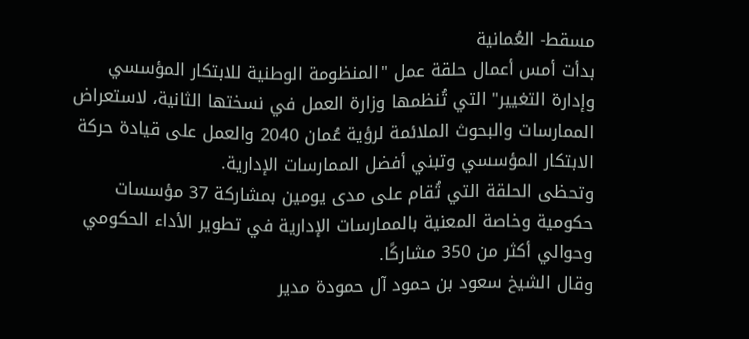مسقط- العُمانية
بدأت أمس أعمال حلقة عمل "المنظومة الوطنية للابتكار المؤسسي وإدارة التغيير" التي تُنظمها وزارة العمل في نسختها الثانية، لاستعراض الممارسات والبحوث الملائمة لرؤية عُمان 2040 والعمل على قيادة حركة الابتكار المؤسسي وتبني أفضل الممارسات الإدارية.
وتحظى الحلقة التي تُقام على مدى يومين بمشاركة 37 مؤسسات حكومية وخاصة المعنية بالممارسات الإدارية في تطوير الأداء الحكومي وحوالي أكثر من 350 مشاركًا.
وقال الشيخ سعود بن حمود آل حمودة مدير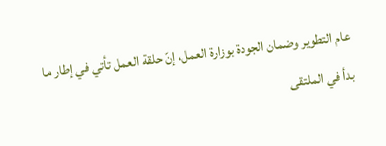عام التطوير وضمان الجودة بوزارة العمل، إنّ حلقة العمل تأتي في إطار ما بدأ في الملتقى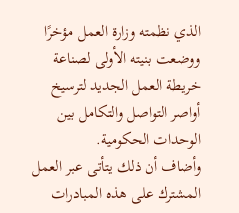الذي نظمته وزارة العمل مؤخرًا ووضعت بنيته الأولى لصناعة خريطة العمل الجديد لترسيخ أواصر التواصل والتكامل بين الوحدات الحكومية.
وأضاف أن ذلك يتأتى عبر العمل المشترك على هذه المبادرات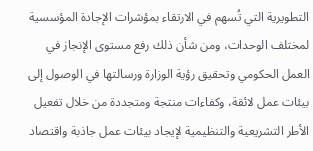التطويرية التي تُسهم في الارتقاء بمؤشرات الإجادة المؤسسية لمختلف الوحدات، ومن شأن ذلك رفع مستوى الإنجاز في العمل الحكومي وتحقيق رؤية الوزارة ورسالتها في الوصول إلى بيئات عمل لائقة، وكفاءات منتجة ومتجددة من خلال تفعيل الأطر التشريعية والتنظيمية لإيجاد بيئات عمل جاذبة واقتصاد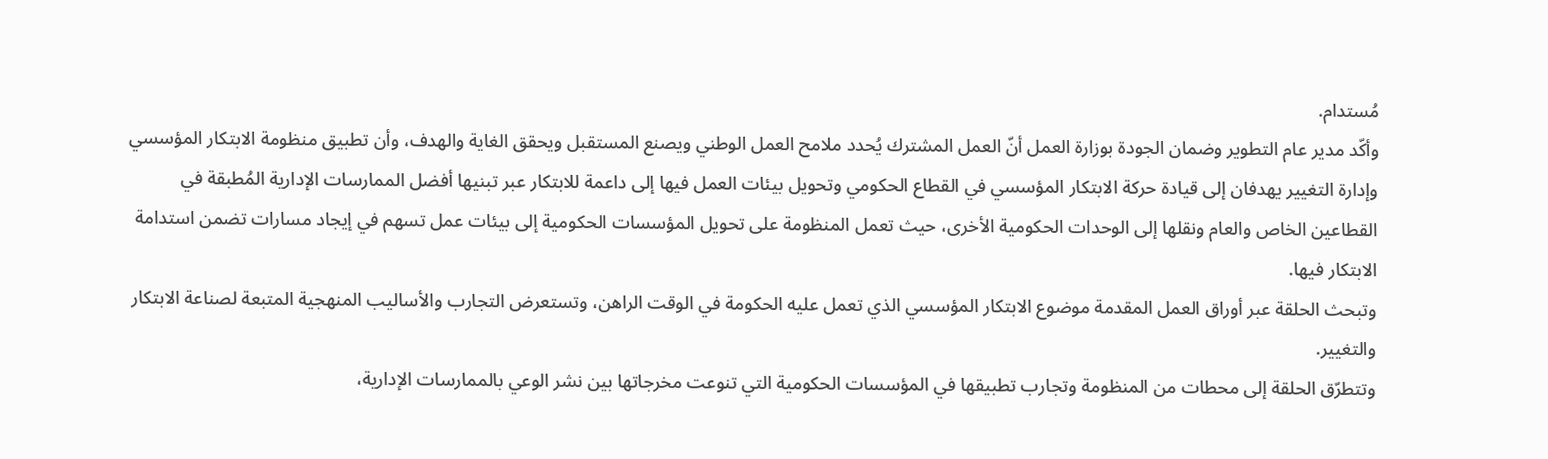مُستدام.
وأكّد مدير عام التطوير وضمان الجودة بوزارة العمل أنّ العمل المشترك يُحدد ملامح العمل الوطني ويصنع المستقبل ويحقق الغاية والهدف، وأن تطبيق منظومة الابتكار المؤسسي وإدارة التغيير يهدفان إلى قيادة حركة الابتكار المؤسسي في القطاع الحكومي وتحويل بيئات العمل فيها إلى داعمة للابتكار عبر تبنيها أفضل الممارسات الإدارية المُطبقة في القطاعين الخاص والعام ونقلها إلى الوحدات الحكومية الأخرى، حيث تعمل المنظومة على تحويل المؤسسات الحكومية إلى بيئات عمل تسهم في إيجاد مسارات تضمن استدامة الابتكار فيها.
وتبحث الحلقة عبر أوراق العمل المقدمة موضوع الابتكار المؤسسي الذي تعمل عليه الحكومة في الوقت الراهن، وتستعرض التجارب والأساليب المنهجية المتبعة لصناعة الابتكار والتغيير.
وتتطرّق الحلقة إلى محطات من المنظومة وتجارب تطبيقها في المؤسسات الحكومية التي تنوعت مخرجاتها بين نشر الوعي بالممارسات الإدارية،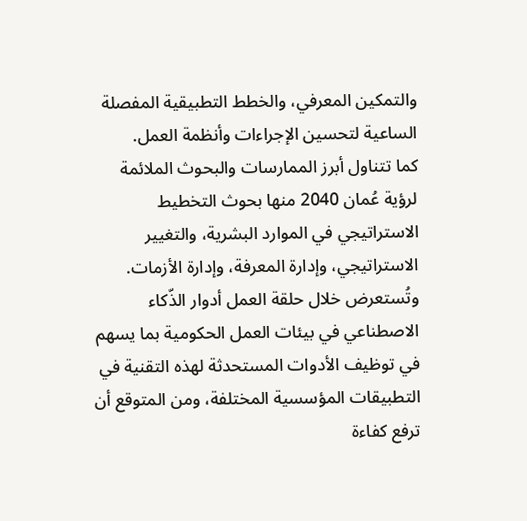والتمكين المعرفي، والخطط التطبيقية المفصلة الساعية لتحسين الإجراءات وأنظمة العمل.
كما تتناول أبرز الممارسات والبحوث الملائمة لرؤية عُمان 2040 منها بحوث التخطيط الاستراتيجي في الموارد البشرية، والتغيير الاستراتيجي، وإدارة المعرفة، وإدارة الأزمات.
وتُستعرض خلال حلقة العمل أدوار الذّكاء الاصطناعي في بيئات العمل الحكومية بما يسهم في توظيف الأدوات المستحدثة لهذه التقنية في التطبيقات المؤسسية المختلفة، ومن المتوقع أن ترفع كفاءة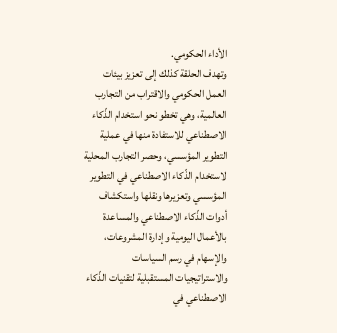الأداء الحكومي.
وتهدف الحلقة كذلك إلى تعزيز بيئات العمل الحكومي والاقتراب من التجارب العالمية، وهي تخطو نحو استخدام الذّكاء الاصطناعي للاستفادة منها في عملية التطوير المؤسسي، وحصر التجارب المحلية لاستخدام الذّكاء الاصطناعي في التطوير المؤسسي وتعزيرها ونقلها واستكشاف أدوات الذّكاء الاصطناعي والمساعدة بالأعمال اليومية وإدارة المشروعات، والإسهام في رسم السياسات والاستراتيجيات المستقبلية لتقنيات الذّكاء الاصطناعي في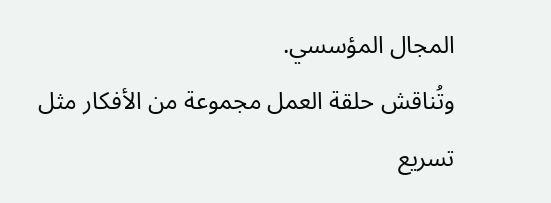المجال المؤسسي.
وتُناقش حلقة العمل مجموعة من الأفكار مثل تسريع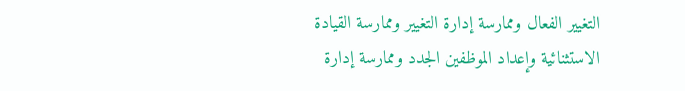التغيير الفعال وممارسة إدارة التغيير وممارسة القيادة الاستثنائية وإعداد الموظفين الجدد وممارسة إدارة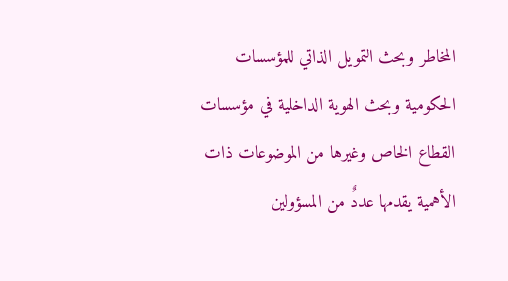المخاطر وبحث التمويل الذاتي للمؤسسات الحكومية وبحث الهوية الداخلية في مؤسسات القطاع الخاص وغيرها من الموضوعات ذات الأهمية يقدمها عددٌ من المسؤولين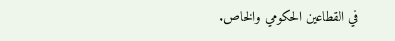في القطاعين الحكومي والخاص.